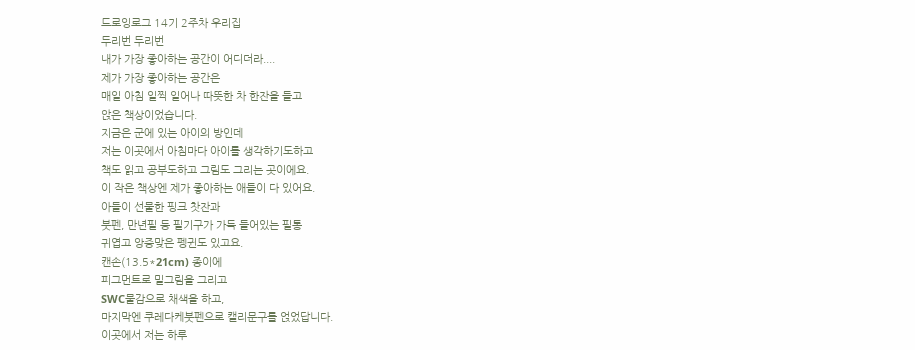드로잉로그 14기 2주차 우리집
두리번 두리번
내가 가장 좋아하는 공간이 어디더라....
제가 가장 좋아하는 공간은
매일 아침 일찍 일어나 따뜻한 차 한잔을 들고
앉은 책상이었습니다.
지금은 군에 있는 아이의 방인데
저는 이곳에서 아침마다 아이를 생각하기도하고
책도 읽고 공부도하고 그림도 그리는 곳이에요.
이 작은 책상엔 제가 좋아하는 애들이 다 있어요.
아들이 선물한 핑크 찻잔과
붓펜, 만년필 등 필기구가 가득 들어있는 필통
귀엽고 앙증맞은 펭귄도 있고요.
캔손(13.5*21cm) 종이에
피그먼트로 밑그림을 그리고
SWC물감으로 채색을 하고,
마지막엔 쿠레다케붓펜으로 캘리문구를 얹었답니다.
이곳에서 저는 하루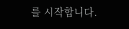를 시작합니다.